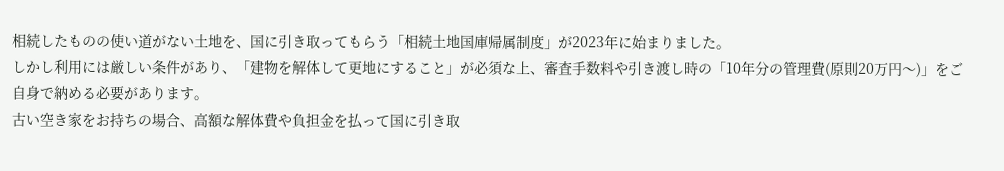相続したものの使い道がない土地を、国に引き取ってもらう「相続土地国庫帰属制度」が2023年に始まりました。
しかし利用には厳しい条件があり、「建物を解体して更地にすること」が必須な上、審査手数料や引き渡し時の「10年分の管理費(原則20万円〜)」をご自身で納める必要があります。
古い空き家をお持ちの場合、高額な解体費や負担金を払って国に引き取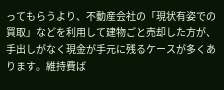ってもらうより、不動産会社の「現状有姿での買取」などを利用して建物ごと売却した方が、手出しがなく現金が手元に残るケースが多くあります。維持費ば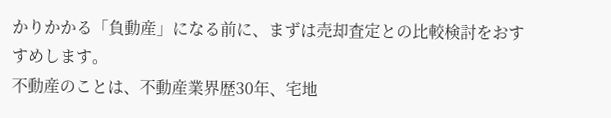かりかかる「負動産」になる前に、まずは売却査定との比較検討をおすすめします。
不動産のことは、不動産業界歴30年、宅地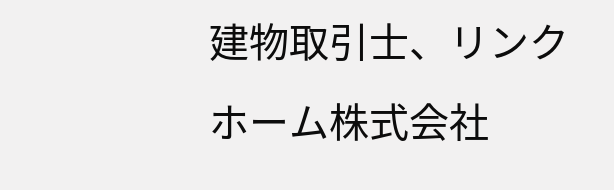建物取引士、リンクホーム株式会社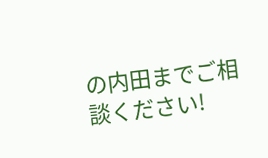の内田までご相談ください!